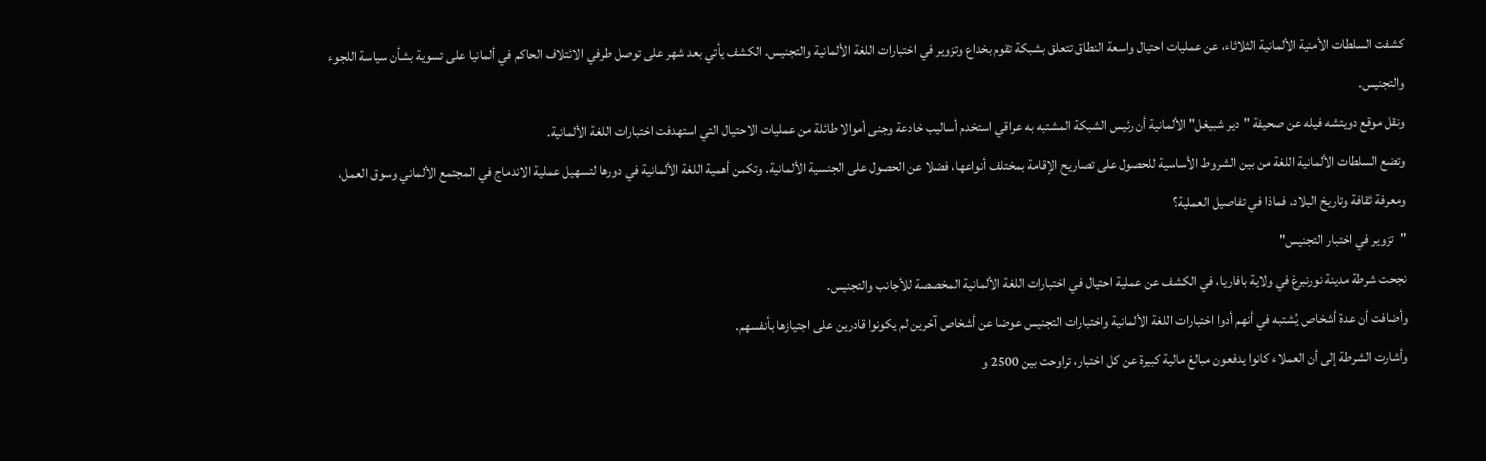كشفت السلطات الأمنية الألمانية الثلاثاء، عن عمليات احتيال واسعة النطاق تتعلق بشبكة تقوم بخداع وتزوير في اختبارات اللغة الألمانية والتجنيس. الكشف يأتي بعد شهر على توصل طرفي الائتلاف الحاكم في ألمانيا على تسوية بشأن سياسة اللجوء والتجنيس.
ونقل موقع دويتشه فيله عن صحيفة "دير شبيغل" الألمانية أن رئيس الشبكة المشتبه به عراقي استخدم أساليب خادعة وجنى أموالا طائلة من عمليات الاحتيال التي استهدفت اختبارات اللغة الألمانية.
وتضع السلطات الألمانية اللغة من بين الشروط الأساسية للحصول على تصاريح الإقامة بمختلف أنواعها، فضلا عن الحصول على الجنسية الألمانية. وتكمن أهمية اللغة الألمانية في دورها لتسهيل عملية الاندماج في المجتمع الألماني وسوق العمل، ومعرفة ثقافة وتاريخ البلاد. فماذا في تفاصيل العملية؟
"تزوير في اختبار التجنيس"
نجحت شرطة مدينة نورنبرغ في ولاية بافاريا، في الكشف عن عملية احتيال في اختبارات اللغة الألمانية المخصصة للأجانب والتجنيس.
وأضافت أن عدة أشخاص يُشتبه في أنهم أدوا اختبارات اللغة الألمانية واختبارات التجنيس عوضا عن أشخاص آخرين لم يكونوا قادرين على اجتيازها بأنفسهم.
وأشارت الشرطة إلى أن العملاء كانوا يدفعون مبالغ مالية كبيرة عن كل اختبار، تراوحت بين 2500 و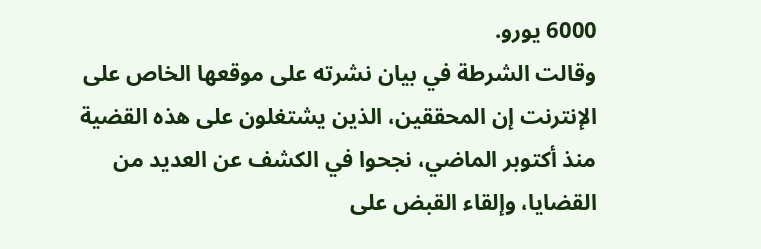6000 يورو.
وقالت الشرطة في بيان نشرته على موقعها الخاص على الإنترنت إن المحققين، الذين يشتغلون على هذه القضية منذ أكتوبر الماضي، نجحوا في الكشف عن العديد من القضايا، وإلقاء القبض على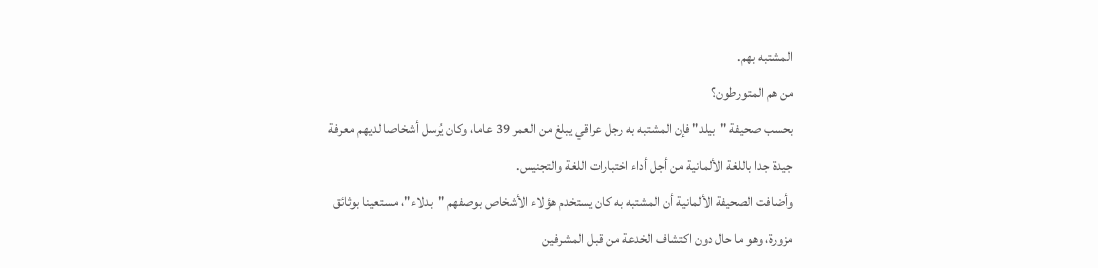المشتبه بهم.
من هم المتورطون؟
بحسب صحيفة "بيلد" فإن المشتبه به رجل عراقي يبلغ من العمر 39 عاما، وكان يُرسل أشخاصا لديهم معرفة جيدة جدا باللغة الألمانية من أجل أداء اختبارات اللغة والتجنيس.
وأضافت الصحيفة الألمانية أن المشتبه به كان يستخدم هؤلاء الأشخاص بوصفهم "بدلاء"، مستعينا بوثائق مزورة، وهو ما حال دون اكتشاف الخدعة من قبل المشرفين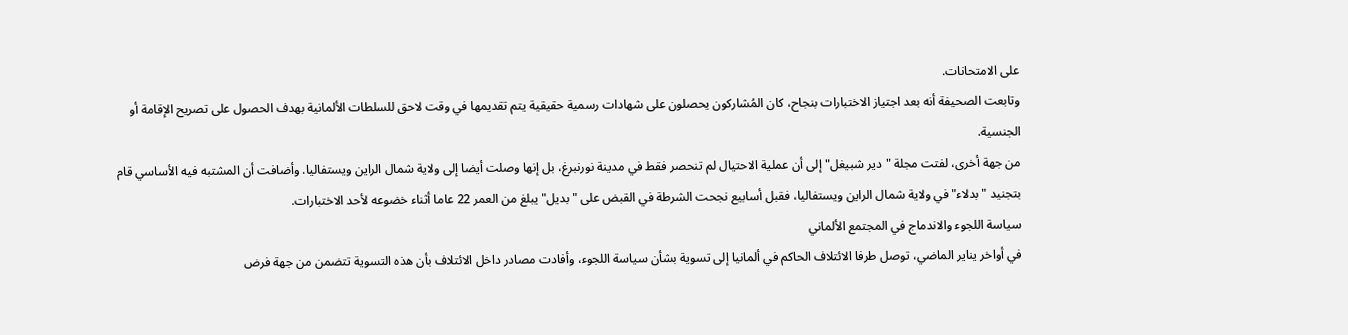على الامتحانات.
وتابعت الصحيفة أنه بعد اجتياز الاختبارات بنجاح، كان المُشاركون يحصلون على شهادات رسمية حقيقية يتم تقديمها في وقت لاحق للسلطات الألمانية بهدف الحصول على تصريح الإقامة أو الجنسية.
من جهة أخرى، لفتت مجلة "دير شبيغل" إلى أن عملية الاحتيال لم تنحصر فقط في مدينة نورنبرغ، بل إنها وصلت أيضا إلى ولاية شمال الراين ويستفاليا. وأضافت أن المشتبه فيه الأساسي قام بتجنيد "بدلاء" في ولاية شمال الراين ويستفاليا، فقبل أسابيع نجحت الشرطة في القبض على "بديل" يبلغ من العمر 22 عاما أثناء خضوعه لأحد الاختبارات.
سياسة اللجوء والاندماج في المجتمع الألماني
في أواخر يناير الماضي، توصل طرفا الائتلاف الحاكم في ألمانيا إلى تسوية بشأن سياسة اللجوء، وأفادت مصادر داخل الائتلاف بأن هذه التسوية تتضمن من جهة فرض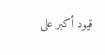قيود أكبر على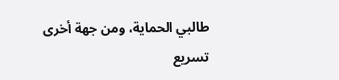طالبي الحماية، ومن جهة أخرى تسريع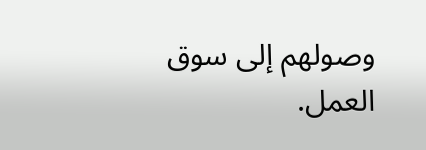وصولهم إلى سوق العمل.